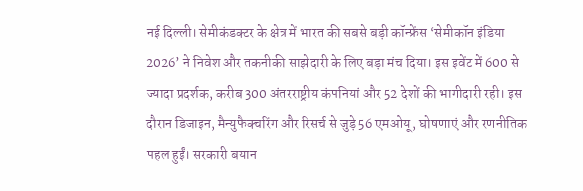नई दिल्ली। सेमीकंडक्टर के क्षेत्र में भारत की सबसे बड़ी कॉन्फ्रेंस ‘सेमीकॉन इंडिया 2026’ ने निवेश और तकनीकी साझेदारी के लिए बड़ा मंच दिया। इस इवेंट में 600 से ज्यादा प्रदर्शक, करीब 300 अंतरराष्ट्रीय कंपनियां और 52 देशों की भागीदारी रही। इस दौरान डिजाइन, मैन्युफैक्चरिंग और रिसर्च से जुड़े 56 एमओयू, घोषणाएं और रणनीतिक पहल हुईं। सरकारी बयान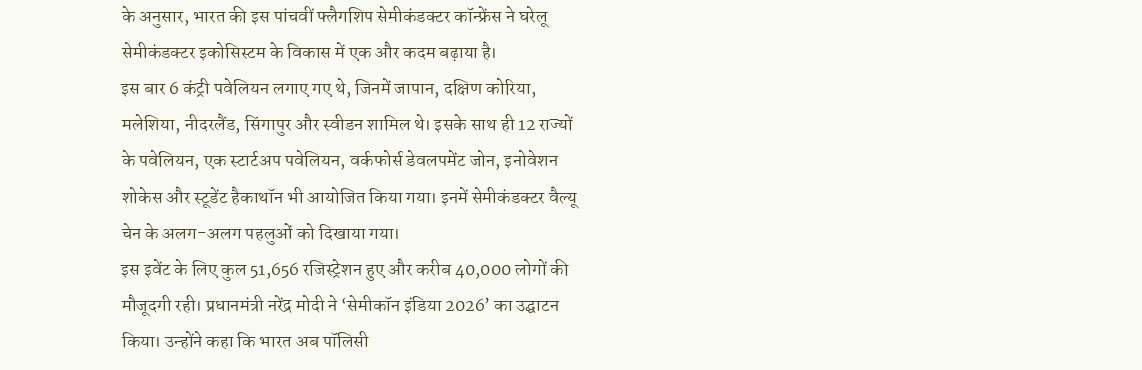के अनुसार, भारत की इस पांचवीं फ्लैगशिप सेमीकंडक्टर कॉन्फ्रेंस ने घरेलू सेमीकंडक्टर इकोसिस्टम के विकास में एक और कदम बढ़ाया है।
इस बार 6 कंट्री पवेलियन लगाए गए थे, जिनमें जापान, दक्षिण कोरिया, मलेशिया, नीदरलैंड, सिंगापुर और स्वीडन शामिल थे। इसके साथ ही 12 राज्यों के पवेलियन, एक स्टार्टअप पवेलियन, वर्कफोर्स डेवलपमेंट जोन, इनोवेशन शोकेस और स्टूडेंट हैकाथॉन भी आयोजित किया गया। इनमें सेमीकंडक्टर वैल्यू चेन के अलग-अलग पहलुओं को दिखाया गया।
इस इवेंट के लिए कुल 51,656 रजिस्ट्रेशन हुए और करीब 40,000 लोगों की मौजूदगी रही। प्रधानमंत्री नरेंद्र मोदी ने ‘सेमीकॉन इंडिया 2026’ का उद्घाटन किया। उन्होंने कहा कि भारत अब पॉलिसी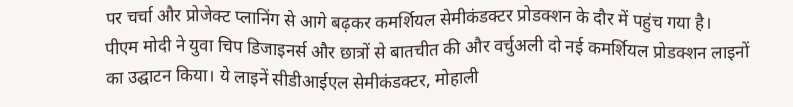पर चर्चा और प्रोजेक्ट प्लानिंग से आगे बढ़कर कमर्शियल सेमीकंडक्टर प्रोडक्शन के दौर में पहुंच गया है।
पीएम मोदी ने युवा चिप डिजाइनर्स और छात्रों से बातचीत की और वर्चुअली दो नई कमर्शियल प्रोडक्शन लाइनों का उद्घाटन किया। ये लाइनें सीडीआईएल सेमीकंडक्टर, मोहाली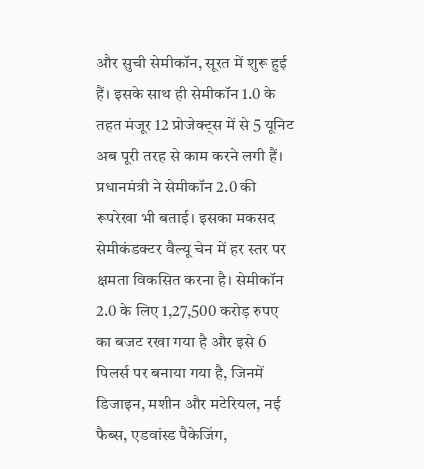और सुची सेमीकॉन, सूरत में शुरू हुई हैं। इसके साथ ही सेमीकॉन 1.0 के तहत मंजूर 12 प्रोजेक्ट्स में से 5 यूनिट अब पूरी तरह से काम करने लगी हैं।
प्रधानमंत्री ने सेमीकॉन 2.0 की रूपरेखा भी बताई। इसका मकसद सेमीकंडक्टर वैल्यू चेन में हर स्तर पर क्षमता विकसित करना है। सेमीकॉन 2.0 के लिए 1,27,500 करोड़ रुपए का बजट रखा गया है और इसे 6 पिलर्स पर बनाया गया है, जिनमें डिजाइन, मशीन और मटेरियल, नई फैब्स, एडवांस्ड पैकेजिंग,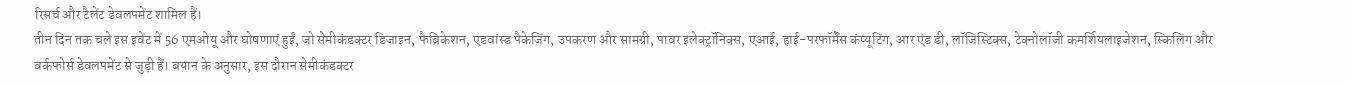रिसर्च और टैलेंट डेवलपमेंट शामिल हैं।
तीन दिन तक चले इस इवेंट में 56 एमओयू और घोषणाएं हुईं, जो सेमीकंडक्टर डिजाइन, फैब्रिकेशन, एडवांस्ड पैकेजिंग, उपकरण और सामग्री, पावर इलेक्ट्रॉनिक्स, एआई, हाई-परफॉर्मेंस कंप्यूटिंग, आर एंड डी, लॉजिस्टिक्स, टेक्नोलॉजी कमर्शियलाइजेशन, स्किलिंग और वर्कफोर्स डेवलपमेंट से जुड़ी हैं। बयान के अनुसार, इस दौरान सेमीकंडक्टर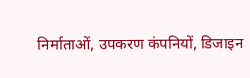निर्माताओं, उपकरण कंपनियों, डिजाइन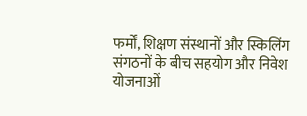फर्मों, शिक्षण संस्थानों और स्किलिंग संगठनों के बीच सहयोग और निवेश योजनाओं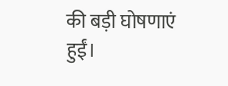की बड़ी घोषणाएं हुईं।